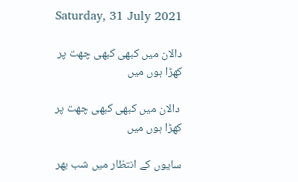Saturday, 31 July 2021

دالان میں کبھی کبھی چھت پر کھڑا ہوں میں

 دالان میں کبھی کبھی چھت پر کھڑا ہوں میں

سایوں کے انتظار میں شب بھر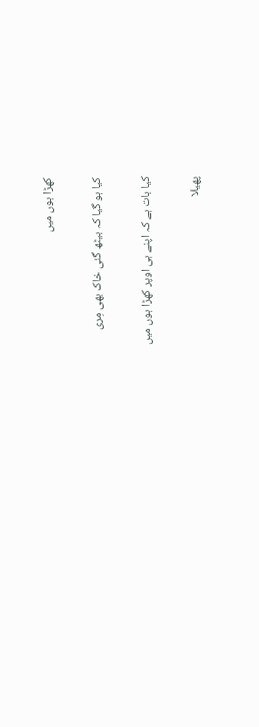کھڑا ہوں میں

کیا ہو گیا کہ بیٹھ گئی خاک بھی مِری

کیا بات ہے کہ اپنے ہی اوپر کھڑا ہوں میں

پھیلا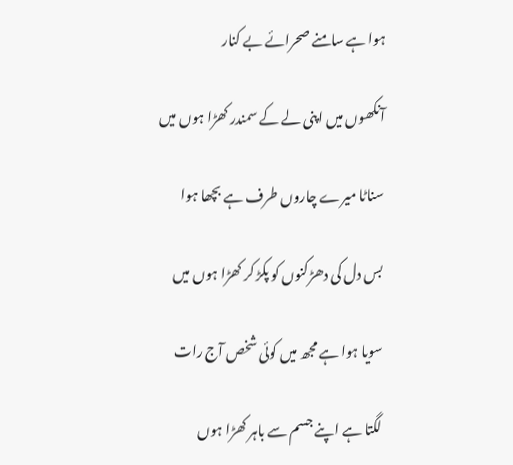ہوا ہے سامنے صحرائے بے کنار

آنکھوں میں اپنی لے کے سمندر کھڑا ہوں میں

سناٹا میرے چاروں طرف ہے بچھا ہوا

بس دل کی دھڑکنوں کو پکڑ کر کھڑا ہوں میں

سویا ہوا ہے مجھ میں کوئی شخص آج رات

لگتا ہے اپنے جسم سے باہر کھڑا ہوں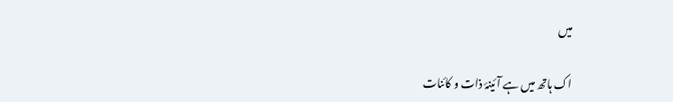میں

اک ہاتھ میں ہے آئینۂ ذات و کائنات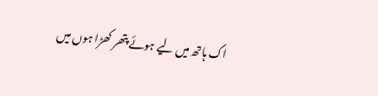اک ہاتھ میں لیے ہوئے پتھر کھڑا ہوں میں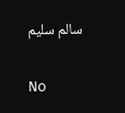سالم سلیم

No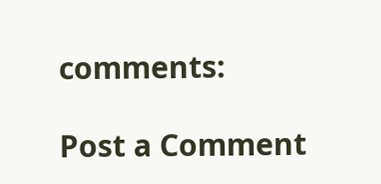comments:

Post a Comment